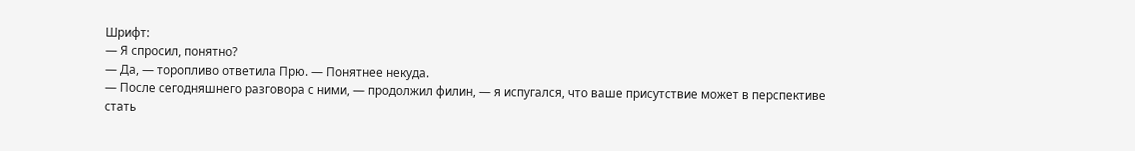Шрифт:
— Я спросил, понятно?
— Да, — торопливо ответила Прю. — Понятнее некуда.
— После сегодняшнего разговора с ними, — продолжил филин, — я испугался, что ваше присутствие может в перспективе стать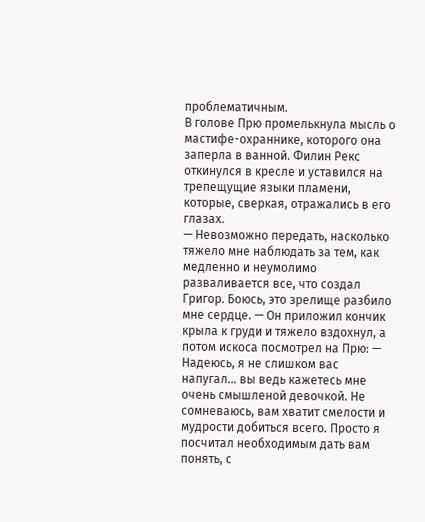проблематичным.
В голове Прю промелькнула мысль о мастифе-охраннике, которого она заперла в ванной. Филин Рекс откинулся в кресле и уставился на трепещущие языки пламени, которые, сверкая, отражались в его глазах.
— Невозможно передать, насколько тяжело мне наблюдать за тем, как медленно и неумолимо разваливается все, что создал Григор. Боюсь, это зрелище разбило мне сердце. — Он приложил кончик крыла к груди и тяжело вздохнул, а потом искоса посмотрел на Прю: — Надеюсь, я не слишком вас напугал… вы ведь кажетесь мне очень смышленой девочкой. Не сомневаюсь, вам хватит смелости и мудрости добиться всего. Просто я посчитал необходимым дать вам понять, с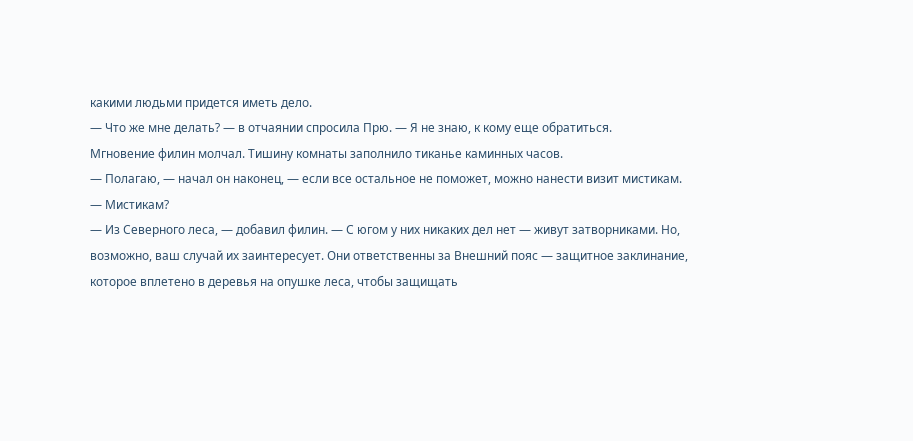какими людьми придется иметь дело.
— Что же мне делать? — в отчаянии спросила Прю. — Я не знаю, к кому еще обратиться.
Мгновение филин молчал. Тишину комнаты заполнило тиканье каминных часов.
— Полагаю, — начал он наконец, — если все остальное не поможет, можно нанести визит мистикам.
— Мистикам?
— Из Северного леса, — добавил филин. — С югом у них никаких дел нет — живут затворниками. Но, возможно, ваш случай их заинтересует. Они ответственны за Внешний пояс — защитное заклинание, которое вплетено в деревья на опушке леса, чтобы защищать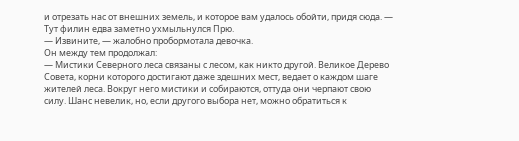и отрезать нас от внешних земель, и которое вам удалось обойти, придя сюда. — Тут филин едва заметно ухмыльнулся Прю.
— Извините, — жалобно пробормотала девочка.
Он между тем продолжал:
— Мистики Северного леса связаны с лесом, как никто другой. Великое Дерево Совета, корни которого достигают даже здешних мест, ведает о каждом шаге жителей леса. Вокруг него мистики и собираются, оттуда они черпают свою силу. Шанс невелик, но, если другого выбора нет, можно обратиться к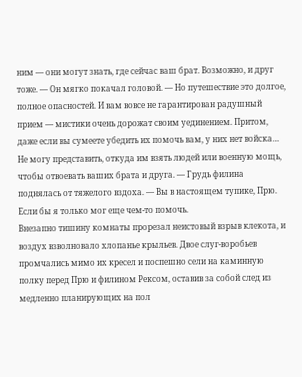ним — они могут знать, где сейчас ваш брат. Возможно, и друг тоже. — Он мягко покачал головой. — Но путешествие это долгое, полное опасностей. И вам вовсе не гарантирован радушный прием — мистики очень дорожат своим уединением. Притом, даже если вы сумеете убедить их помочь вам, у них нет войска… Не могу представить, откуда им взять людей или военную мощь, чтобы отвоевать ваших брата и друга. — Грудь филина поднялась от тяжелого вздоха. — Вы в настоящем тупике, Прю. Если бы я только мог еще чем-то помочь.
Внезапно тишину комнаты прорезал неистовый взрыв клекота, и воздух взволновало хлопанье крыльев. Двое слуг-воробьев промчались мимо их кресел и поспешно сели на каминную полку перед Прю и филином Рексом, оставив за собой след из медленно планирующих на пол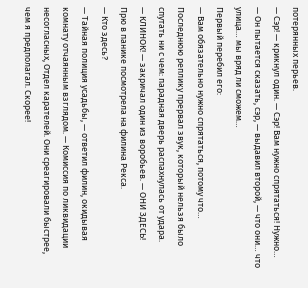потерянных перьев.
— Сэр! — крикнул один. — Сэр! Вам нужно спрятаться! Нужно…
— Он пытается сказать, сэр, — выдавил второй, — что они… что улица… мы вряд ли сможем…
Первый перебил его:
— Вам обязательно нужно спрятаться, потому что…
Последнюю реплику прервал звук, который нельзя было спутать ни с чем: парадная дверь распахнулась от удара.
— КЛИНОК! — закричал один из воробьев. — ОНИ ЗДЕСЬ!
Прю в панике посмотрела на филина Рекса.
— Кто здесь?
— Тайная полиция усадьбы, — ответил филин, окидывая комнату отчаянным взглядом. — Комиссия по ликвидации несогласных, Отдел карателей. Они среагировали быстрее, чем я предполагал. Скорее!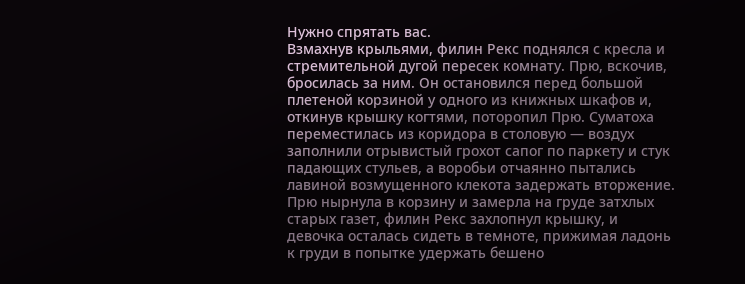Нужно спрятать вас.
Взмахнув крыльями, филин Рекс поднялся с кресла и стремительной дугой пересек комнату. Прю, вскочив, бросилась за ним. Он остановился перед большой плетеной корзиной у одного из книжных шкафов и, откинув крышку когтями, поторопил Прю. Суматоха переместилась из коридора в столовую — воздух заполнили отрывистый грохот сапог по паркету и стук падающих стульев, а воробьи отчаянно пытались лавиной возмущенного клекота задержать вторжение. Прю нырнула в корзину и замерла на груде затхлых старых газет, филин Рекс захлопнул крышку, и девочка осталась сидеть в темноте, прижимая ладонь к груди в попытке удержать бешено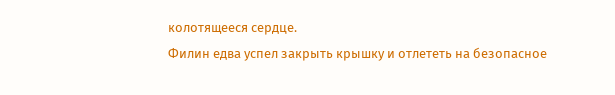колотящееся сердце.
Филин едва успел закрыть крышку и отлететь на безопасное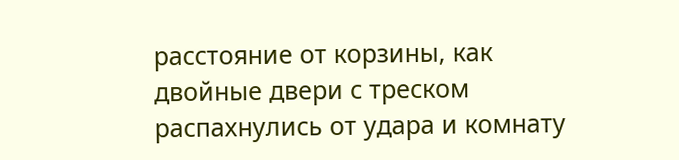расстояние от корзины, как двойные двери с треском распахнулись от удара и комнату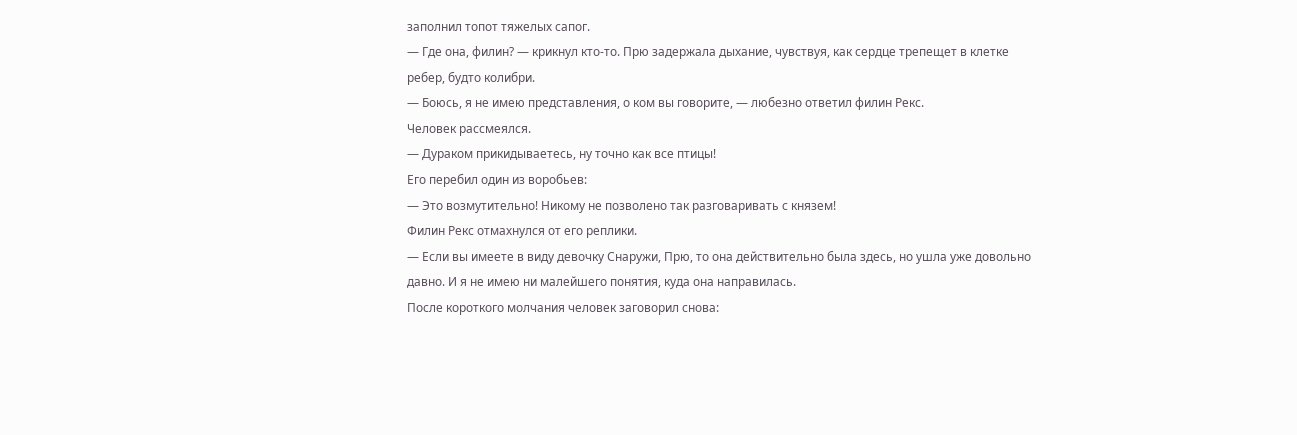заполнил топот тяжелых сапог.
— Где она, филин? — крикнул кто-то. Прю задержала дыхание, чувствуя, как сердце трепещет в клетке ребер, будто колибри.
— Боюсь, я не имею представления, о ком вы говорите, — любезно ответил филин Рекс.
Человек рассмеялся.
— Дураком прикидываетесь, ну точно как все птицы!
Его перебил один из воробьев:
— Это возмутительно! Никому не позволено так разговаривать с князем!
Филин Рекс отмахнулся от его реплики.
— Если вы имеете в виду девочку Снаружи, Прю, то она действительно была здесь, но ушла уже довольно давно. И я не имею ни малейшего понятия, куда она направилась.
После короткого молчания человек заговорил снова: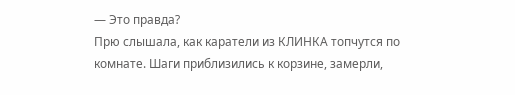— Это правда?
Прю слышала, как каратели из КЛИНКА топчутся по комнате. Шаги приблизились к корзине, замерли,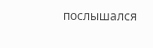послышался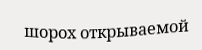шорох открываемой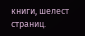книги, шелест страниц.